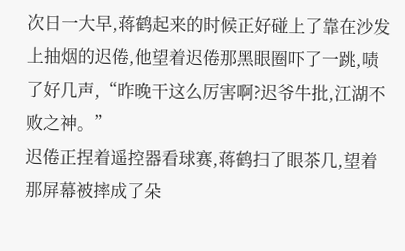次日一大早,蒋鹤起来的时候正好碰上了靠在沙发上抽烟的迟倦,他望着迟倦那黑眼圈吓了一跳,啧了好几声,“昨晚干这么厉害啊?迟爷牛批,江湖不败之神。”
迟倦正捏着遥控器看球赛,蒋鹤扫了眼茶几,望着那屏幕被摔成了朵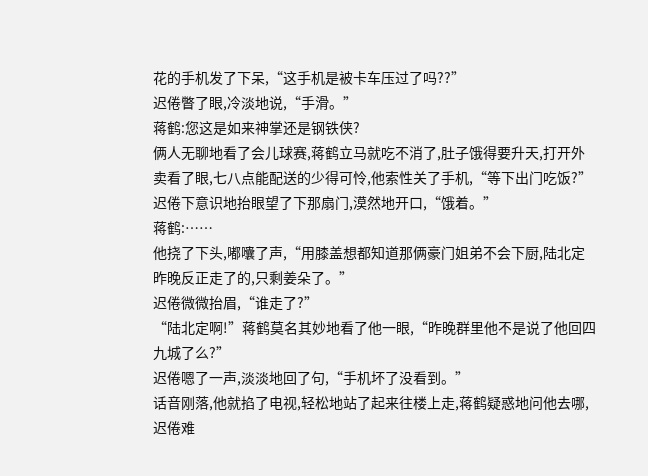花的手机发了下呆,“这手机是被卡车压过了吗??”
迟倦瞥了眼,冷淡地说,“手滑。”
蒋鹤:您这是如来神掌还是钢铁侠?
俩人无聊地看了会儿球赛,蒋鹤立马就吃不消了,肚子饿得要升天,打开外卖看了眼,七八点能配送的少得可怜,他索性关了手机,“等下出门吃饭?”
迟倦下意识地抬眼望了下那扇门,漠然地开口,“饿着。”
蒋鹤:……
他挠了下头,嘟囔了声,“用膝盖想都知道那俩豪门姐弟不会下厨,陆北定昨晚反正走了的,只剩姜朵了。”
迟倦微微抬眉,“谁走了?”
“陆北定啊!”蒋鹤莫名其妙地看了他一眼,“昨晚群里他不是说了他回四九城了么?”
迟倦嗯了一声,淡淡地回了句,“手机坏了没看到。”
话音刚落,他就掐了电视,轻松地站了起来往楼上走,蒋鹤疑惑地问他去哪,迟倦难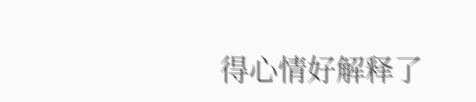得心情好解释了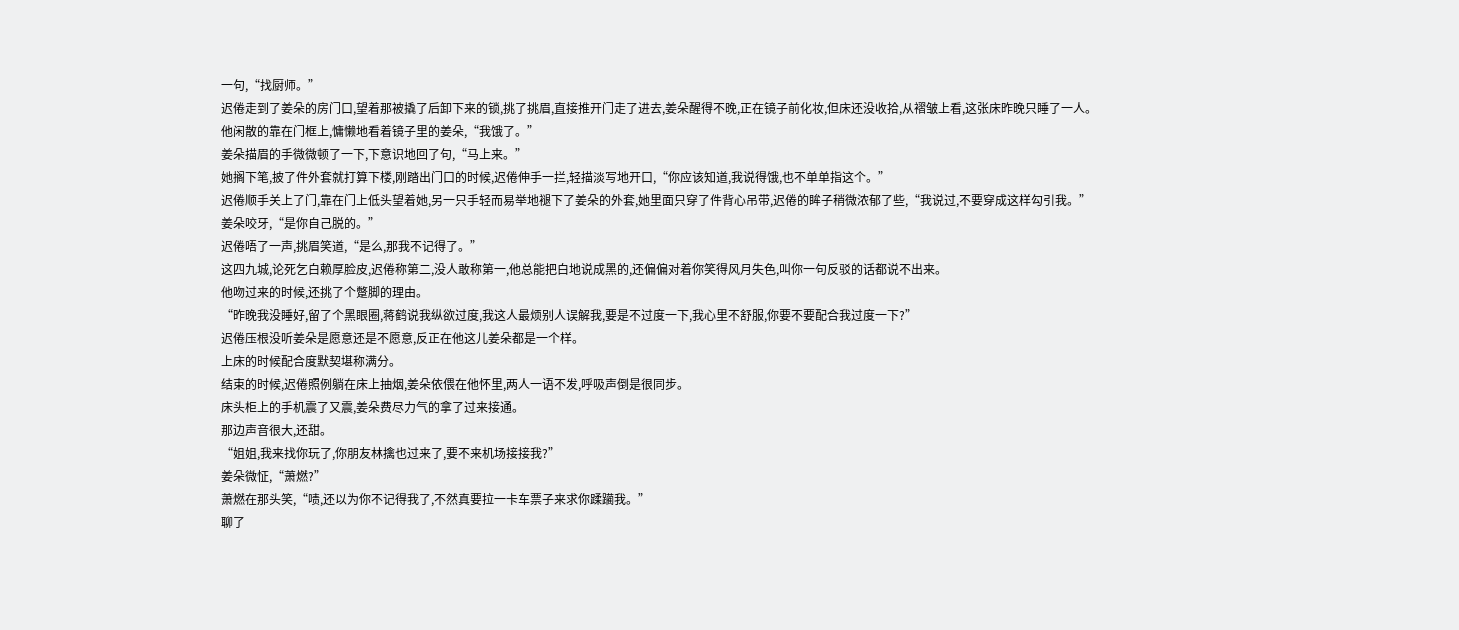一句,“找厨师。”
迟倦走到了姜朵的房门口,望着那被撬了后卸下来的锁,挑了挑眉,直接推开门走了进去,姜朵醒得不晚,正在镜子前化妆,但床还没收拾,从褶皱上看,这张床昨晚只睡了一人。
他闲散的靠在门框上,慵懒地看着镜子里的姜朵,“我饿了。”
姜朵描眉的手微微顿了一下,下意识地回了句,“马上来。”
她搁下笔,披了件外套就打算下楼,刚踏出门口的时候,迟倦伸手一拦,轻描淡写地开口,“你应该知道,我说得饿,也不单单指这个。”
迟倦顺手关上了门,靠在门上低头望着她,另一只手轻而易举地褪下了姜朵的外套,她里面只穿了件背心吊带,迟倦的眸子稍微浓郁了些,“我说过,不要穿成这样勾引我。”
姜朵咬牙,“是你自己脱的。”
迟倦唔了一声,挑眉笑道,“是么,那我不记得了。”
这四九城,论死乞白赖厚脸皮,迟倦称第二,没人敢称第一,他总能把白地说成黑的,还偏偏对着你笑得风月失色,叫你一句反驳的话都说不出来。
他吻过来的时候,还挑了个蹩脚的理由。
“昨晚我没睡好,留了个黑眼圈,蒋鹤说我纵欲过度,我这人最烦别人误解我,要是不过度一下,我心里不舒服,你要不要配合我过度一下?”
迟倦压根没听姜朵是愿意还是不愿意,反正在他这儿姜朵都是一个样。
上床的时候配合度默契堪称满分。
结束的时候,迟倦照例躺在床上抽烟,姜朵依偎在他怀里,两人一语不发,呼吸声倒是很同步。
床头柜上的手机震了又震,姜朵费尽力气的拿了过来接通。
那边声音很大,还甜。
“姐姐,我来找你玩了,你朋友林擒也过来了,要不来机场接接我?”
姜朵微怔,“萧燃?”
萧燃在那头笑,“啧,还以为你不记得我了,不然真要拉一卡车票子来求你蹂躏我。”
聊了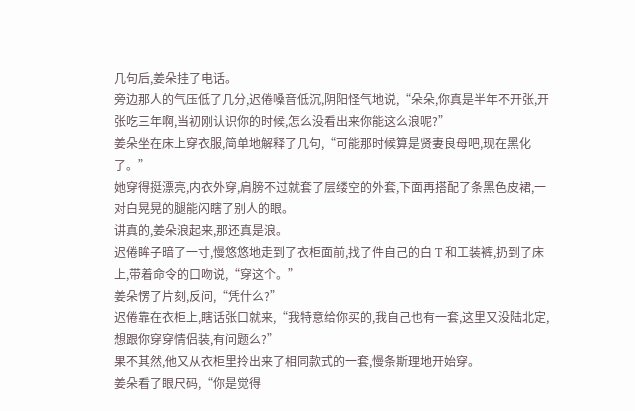几句后,姜朵挂了电话。
旁边那人的气压低了几分,迟倦嗓音低沉,阴阳怪气地说,“朵朵,你真是半年不开张,开张吃三年啊,当初刚认识你的时候,怎么没看出来你能这么浪呢?”
姜朵坐在床上穿衣服,简单地解释了几句,“可能那时候算是贤妻良母吧,现在黑化了。”
她穿得挺漂亮,内衣外穿,肩膀不过就套了层缕空的外套,下面再搭配了条黑色皮裙,一对白晃晃的腿能闪瞎了别人的眼。
讲真的,姜朵浪起来,那还真是浪。
迟倦眸子暗了一寸,慢悠悠地走到了衣柜面前,找了件自己的白 T 和工装裤,扔到了床上,带着命令的口吻说,“穿这个。”
姜朵愣了片刻,反问,“凭什么?”
迟倦靠在衣柜上,瞎话张口就来,“我特意给你买的,我自己也有一套,这里又没陆北定,想跟你穿穿情侣装,有问题么?”
果不其然,他又从衣柜里拎出来了相同款式的一套,慢条斯理地开始穿。
姜朵看了眼尺码,“你是觉得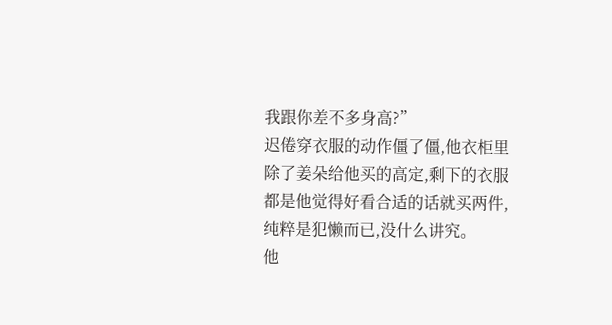我跟你差不多身高?”
迟倦穿衣服的动作僵了僵,他衣柜里除了姜朵给他买的高定,剩下的衣服都是他觉得好看合适的话就买两件,纯粹是犯懒而已,没什么讲究。
他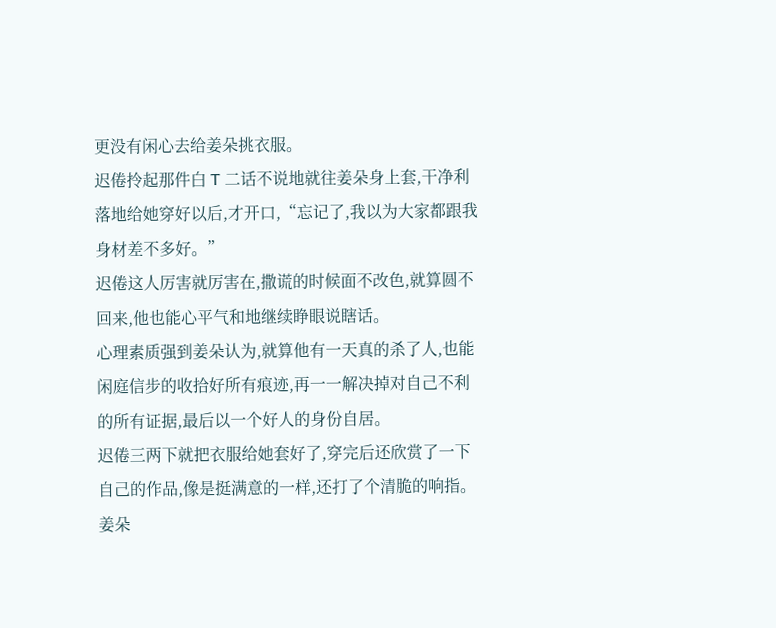更没有闲心去给姜朵挑衣服。
迟倦拎起那件白 T 二话不说地就往姜朵身上套,干净利落地给她穿好以后,才开口,“忘记了,我以为大家都跟我身材差不多好。”
迟倦这人厉害就厉害在,撒谎的时候面不改色,就算圆不回来,他也能心平气和地继续睁眼说瞎话。
心理素质强到姜朵认为,就算他有一天真的杀了人,也能闲庭信步的收拾好所有痕迹,再一一解决掉对自己不利的所有证据,最后以一个好人的身份自居。
迟倦三两下就把衣服给她套好了,穿完后还欣赏了一下自己的作品,像是挺满意的一样,还打了个清脆的响指。
姜朵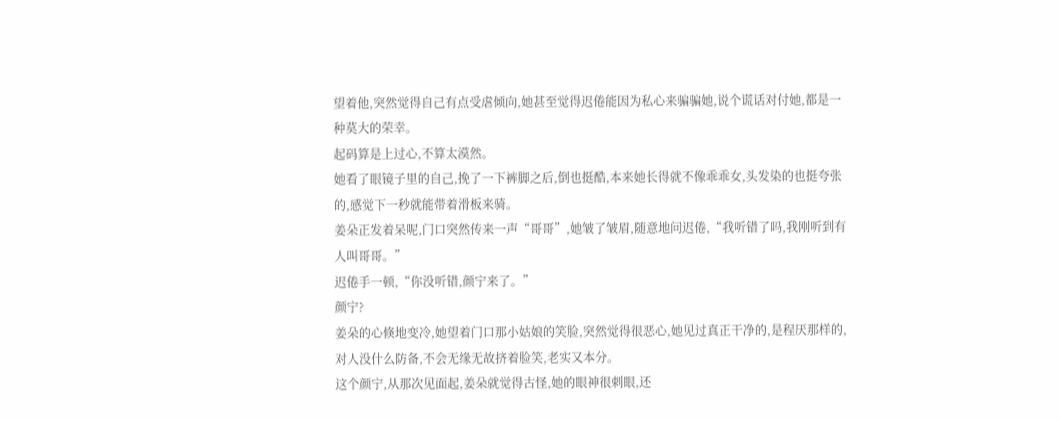望着他,突然觉得自己有点受虐倾向,她甚至觉得迟倦能因为私心来骗骗她,说个谎话对付她,都是一种莫大的荣幸。
起码算是上过心,不算太漠然。
她看了眼镜子里的自己,挽了一下裤脚之后,倒也挺酷,本来她长得就不像乖乖女,头发染的也挺夸张的,感觉下一秒就能带着滑板来骑。
姜朵正发着呆呢,门口突然传来一声“哥哥”,她皱了皱眉,随意地问迟倦,“我听错了吗,我刚听到有人叫哥哥。”
迟倦手一顿,“你没听错,颜宁来了。”
颜宁?
姜朵的心倏地变冷,她望着门口那小姑娘的笑脸,突然觉得很恶心,她见过真正干净的,是程厌那样的,对人没什么防备,不会无缘无故挤着脸笑,老实又本分。
这个颜宁,从那次见面起,姜朵就觉得古怪,她的眼神很刺眼,还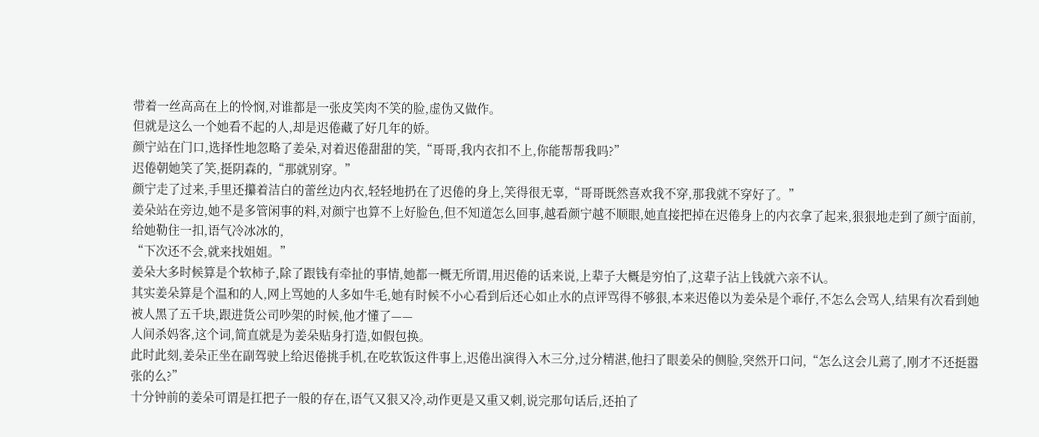带着一丝高高在上的怜悯,对谁都是一张皮笑肉不笑的脸,虚伪又做作。
但就是这么一个她看不起的人,却是迟倦藏了好几年的娇。
颜宁站在门口,选择性地忽略了姜朵,对着迟倦甜甜的笑,“哥哥,我内衣扣不上,你能帮帮我吗?”
迟倦朝她笑了笑,挺阴森的,“那就别穿。”
颜宁走了过来,手里还攥着洁白的蕾丝边内衣,轻轻地扔在了迟倦的身上,笑得很无辜,“哥哥既然喜欢我不穿,那我就不穿好了。”
姜朵站在旁边,她不是多管闲事的料,对颜宁也算不上好脸色,但不知道怎么回事,越看颜宁越不顺眼,她直接把掉在迟倦身上的内衣拿了起来,狠狠地走到了颜宁面前,给她勒住一扣,语气冷冰冰的,
“下次还不会,就来找姐姐。”
姜朵大多时候算是个软柿子,除了跟钱有牵扯的事情,她都一概无所谓,用迟倦的话来说,上辈子大概是穷怕了,这辈子沾上钱就六亲不认。
其实姜朵算是个温和的人,网上骂她的人多如牛毛,她有时候不小心看到后还心如止水的点评骂得不够狠,本来迟倦以为姜朵是个乖仔,不怎么会骂人,结果有次看到她被人黑了五千块,跟进货公司吵架的时候,他才懂了——
人间杀妈客,这个词,简直就是为姜朵贴身打造,如假包换。
此时此刻,姜朵正坐在副驾驶上给迟倦挑手机,在吃软饭这件事上,迟倦出演得入木三分,过分精湛,他扫了眼姜朵的侧脸,突然开口问,“怎么这会儿蔫了,刚才不还挺嚣张的么?”
十分钟前的姜朵可谓是扛把子一般的存在,语气又狠又冷,动作更是又重又刺,说完那句话后,还拍了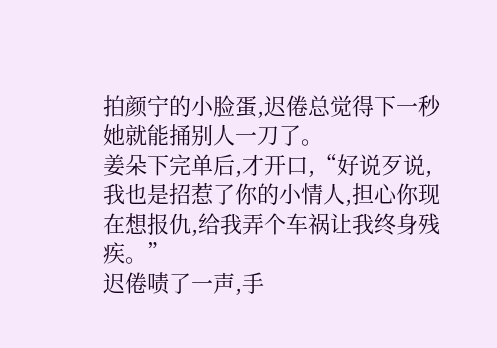拍颜宁的小脸蛋,迟倦总觉得下一秒她就能捅别人一刀了。
姜朵下完单后,才开口,“好说歹说,我也是招惹了你的小情人,担心你现在想报仇,给我弄个车祸让我终身残疾。”
迟倦啧了一声,手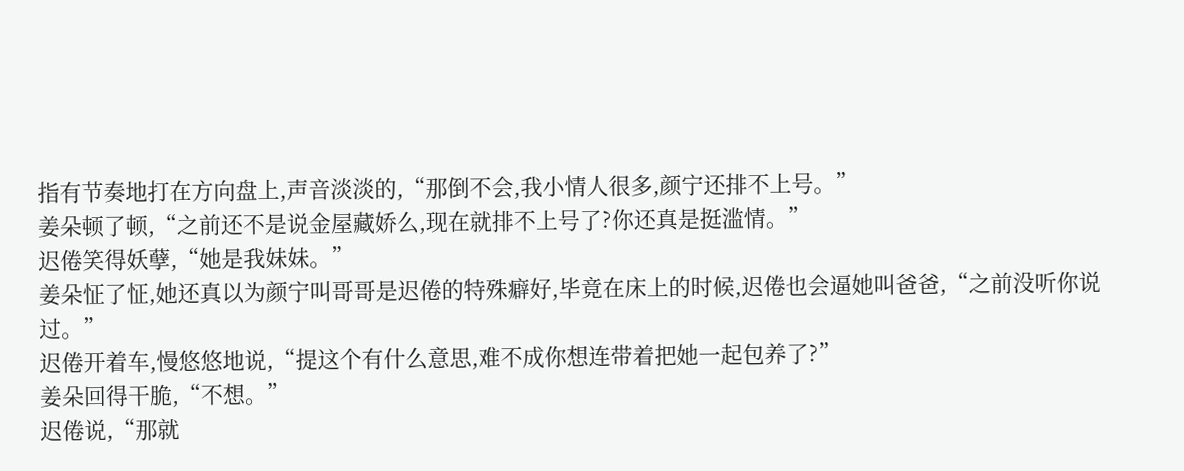指有节奏地打在方向盘上,声音淡淡的,“那倒不会,我小情人很多,颜宁还排不上号。”
姜朵顿了顿,“之前还不是说金屋藏娇么,现在就排不上号了?你还真是挺滥情。”
迟倦笑得妖孽,“她是我妹妹。”
姜朵怔了怔,她还真以为颜宁叫哥哥是迟倦的特殊癖好,毕竟在床上的时候,迟倦也会逼她叫爸爸,“之前没听你说过。”
迟倦开着车,慢悠悠地说,“提这个有什么意思,难不成你想连带着把她一起包养了?”
姜朵回得干脆,“不想。”
迟倦说,“那就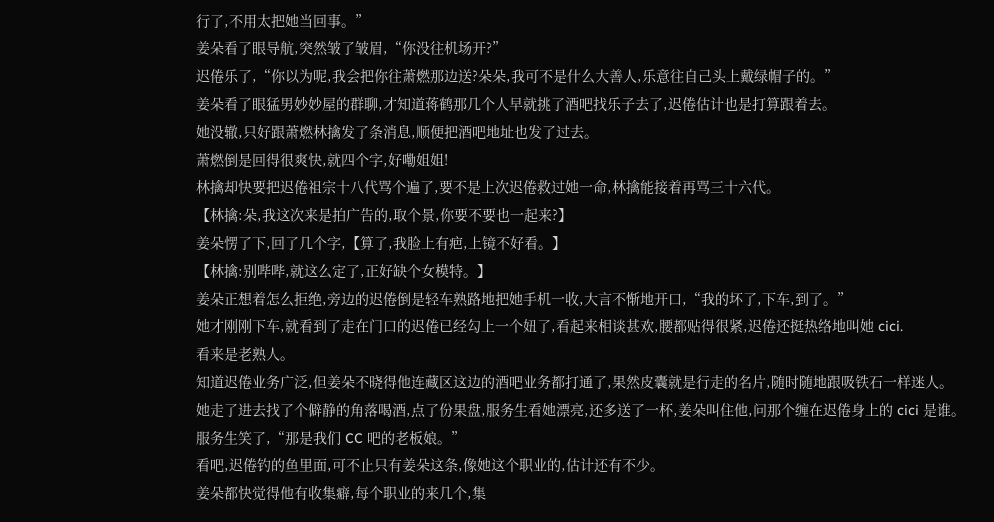行了,不用太把她当回事。”
姜朵看了眼导航,突然皱了皱眉,“你没往机场开?”
迟倦乐了,“你以为呢,我会把你往萧燃那边送?朵朵,我可不是什么大善人,乐意往自己头上戴绿帽子的。”
姜朵看了眼猛男妙妙屋的群聊,才知道蒋鹤那几个人早就挑了酒吧找乐子去了,迟倦估计也是打算跟着去。
她没辙,只好跟萧燃林擒发了条消息,顺便把酒吧地址也发了过去。
萧燃倒是回得很爽快,就四个字,好嘞姐姐!
林擒却快要把迟倦祖宗十八代骂个遍了,要不是上次迟倦救过她一命,林擒能接着再骂三十六代。
【林擒:朵,我这次来是拍广告的,取个景,你要不要也一起来?】
姜朵愣了下,回了几个字,【算了,我脸上有疤,上镜不好看。】
【林擒:别哔哔,就这么定了,正好缺个女模特。】
姜朵正想着怎么拒绝,旁边的迟倦倒是轻车熟路地把她手机一收,大言不惭地开口,“我的坏了,下车,到了。”
她才刚刚下车,就看到了走在门口的迟倦已经勾上一个妞了,看起来相谈甚欢,腰都贴得很紧,迟倦还挺热络地叫她 cici.
看来是老熟人。
知道迟倦业务广泛,但姜朵不晓得他连藏区这边的酒吧业务都打通了,果然皮囊就是行走的名片,随时随地跟吸铁石一样迷人。
她走了进去找了个僻静的角落喝酒,点了份果盘,服务生看她漂亮,还多送了一杯,姜朵叫住他,问那个缠在迟倦身上的 cici 是谁。
服务生笑了,“那是我们 CC 吧的老板娘。”
看吧,迟倦钓的鱼里面,可不止只有姜朵这条,像她这个职业的,估计还有不少。
姜朵都快觉得他有收集癖,每个职业的来几个,集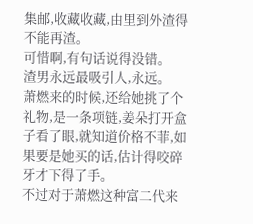集邮,收藏收藏,由里到外渣得不能再渣。
可惜啊,有句话说得没错。
渣男永远最吸引人,永远。
萧燃来的时候,还给她挑了个礼物,是一条项链,姜朵打开盒子看了眼,就知道价格不菲,如果要是她买的话,估计得咬碎牙才下得了手。
不过对于萧燃这种富二代来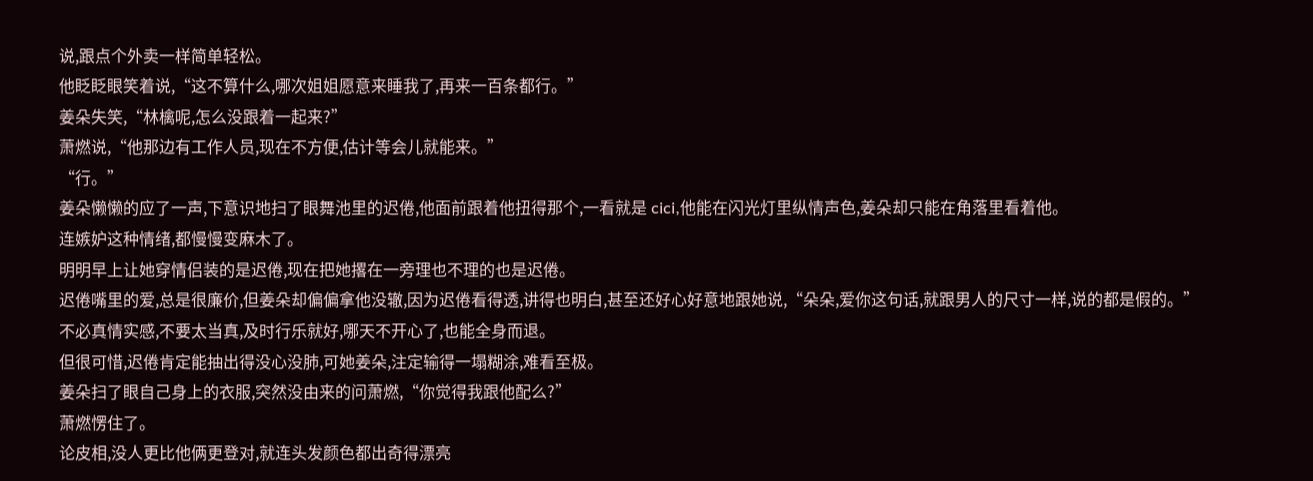说,跟点个外卖一样简单轻松。
他眨眨眼笑着说,“这不算什么,哪次姐姐愿意来睡我了,再来一百条都行。”
姜朵失笑,“林檎呢,怎么没跟着一起来?”
萧燃说,“他那边有工作人员,现在不方便,估计等会儿就能来。”
“行。”
姜朵懒懒的应了一声,下意识地扫了眼舞池里的迟倦,他面前跟着他扭得那个,一看就是 cici,他能在闪光灯里纵情声色,姜朵却只能在角落里看着他。
连嫉妒这种情绪,都慢慢变麻木了。
明明早上让她穿情侣装的是迟倦,现在把她撂在一旁理也不理的也是迟倦。
迟倦嘴里的爱,总是很廉价,但姜朵却偏偏拿他没辙,因为迟倦看得透,讲得也明白,甚至还好心好意地跟她说,“朵朵,爱你这句话,就跟男人的尺寸一样,说的都是假的。”
不必真情实感,不要太当真,及时行乐就好,哪天不开心了,也能全身而退。
但很可惜,迟倦肯定能抽出得没心没肺,可她姜朵,注定输得一塌糊涂,难看至极。
姜朵扫了眼自己身上的衣服,突然没由来的问萧燃,“你觉得我跟他配么?”
萧燃愣住了。
论皮相,没人更比他俩更登对,就连头发颜色都出奇得漂亮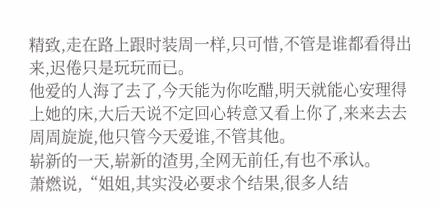精致,走在路上跟时装周一样,只可惜,不管是谁都看得出来,迟倦只是玩玩而已。
他爱的人海了去了,今天能为你吃醋,明天就能心安理得上她的床,大后天说不定回心转意又看上你了,来来去去周周旋旋,他只管今天爱谁,不管其他。
崭新的一天,崭新的渣男,全网无前任,有也不承认。
萧燃说,“姐姐,其实没必要求个结果,很多人结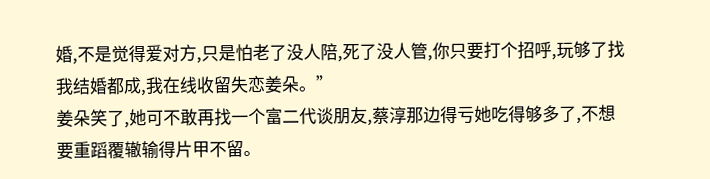婚,不是觉得爱对方,只是怕老了没人陪,死了没人管,你只要打个招呼,玩够了找我结婚都成,我在线收留失恋姜朵。”
姜朵笑了,她可不敢再找一个富二代谈朋友,蔡淳那边得亏她吃得够多了,不想要重蹈覆辙输得片甲不留。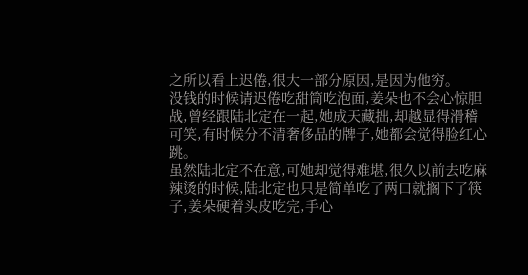之所以看上迟倦,很大一部分原因,是因为他穷。
没钱的时候请迟倦吃甜筒吃泡面,姜朵也不会心惊胆战,曾经跟陆北定在一起,她成天藏拙,却越显得滑稽可笑,有时候分不清奢侈品的牌子,她都会觉得脸红心跳。
虽然陆北定不在意,可她却觉得难堪,很久以前去吃麻辣烫的时候,陆北定也只是简单吃了两口就搁下了筷子,姜朵硬着头皮吃完,手心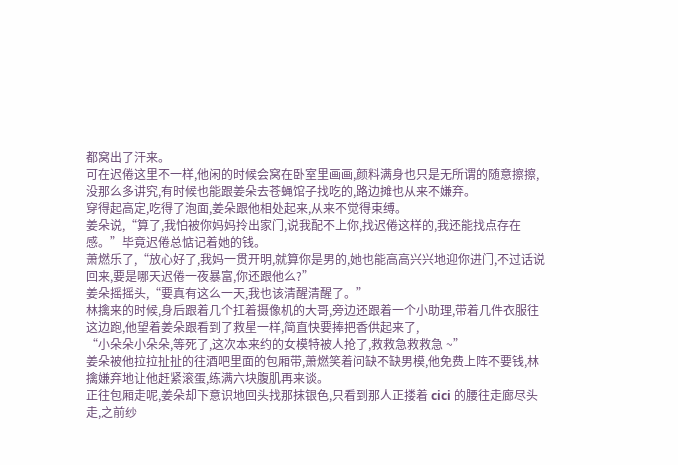都窝出了汗来。
可在迟倦这里不一样,他闲的时候会窝在卧室里画画,颜料满身也只是无所谓的随意擦擦,没那么多讲究,有时候也能跟姜朵去苍蝇馆子找吃的,路边摊也从来不嫌弃。
穿得起高定,吃得了泡面,姜朵跟他相处起来,从来不觉得束缚。
姜朵说,“算了,我怕被你妈妈拎出家门,说我配不上你,找迟倦这样的,我还能找点存在感。”毕竟迟倦总惦记着她的钱。
萧燃乐了,“放心好了,我妈一贯开明,就算你是男的,她也能高高兴兴地迎你进门,不过话说回来,要是哪天迟倦一夜暴富,你还跟他么?”
姜朵摇摇头,“要真有这么一天,我也该清醒清醒了。”
林擒来的时候,身后跟着几个扛着摄像机的大哥,旁边还跟着一个小助理,带着几件衣服往这边跑,他望着姜朵跟看到了救星一样,简直快要捧把香供起来了,
“小朵朵小朵朵,等死了,这次本来约的女模特被人抢了,救救急救救急 ~”
姜朵被他拉拉扯扯的往酒吧里面的包厢带,萧燃笑着问缺不缺男模,他免费上阵不要钱,林擒嫌弃地让他赶紧滚蛋,练满六块腹肌再来谈。
正往包厢走呢,姜朵却下意识地回头找那抹银色,只看到那人正搂着 cici 的腰往走廊尽头走,之前纱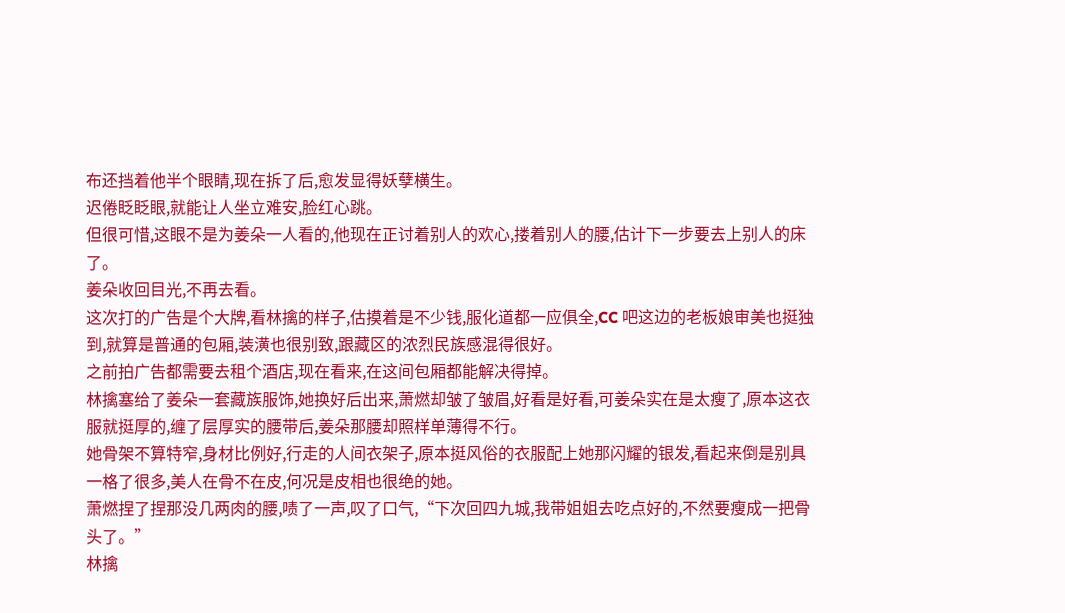布还挡着他半个眼睛,现在拆了后,愈发显得妖孽横生。
迟倦眨眨眼,就能让人坐立难安,脸红心跳。
但很可惜,这眼不是为姜朵一人看的,他现在正讨着别人的欢心,搂着别人的腰,估计下一步要去上别人的床了。
姜朵收回目光,不再去看。
这次打的广告是个大牌,看林擒的样子,估摸着是不少钱,服化道都一应俱全,CC 吧这边的老板娘审美也挺独到,就算是普通的包厢,装潢也很别致,跟藏区的浓烈民族感混得很好。
之前拍广告都需要去租个酒店,现在看来,在这间包厢都能解决得掉。
林擒塞给了姜朵一套藏族服饰,她换好后出来,萧燃却皱了皱眉,好看是好看,可姜朵实在是太瘦了,原本这衣服就挺厚的,缠了层厚实的腰带后,姜朵那腰却照样单薄得不行。
她骨架不算特窄,身材比例好,行走的人间衣架子,原本挺风俗的衣服配上她那闪耀的银发,看起来倒是别具一格了很多,美人在骨不在皮,何况是皮相也很绝的她。
萧燃捏了捏那没几两肉的腰,啧了一声,叹了口气,“下次回四九城,我带姐姐去吃点好的,不然要瘦成一把骨头了。”
林擒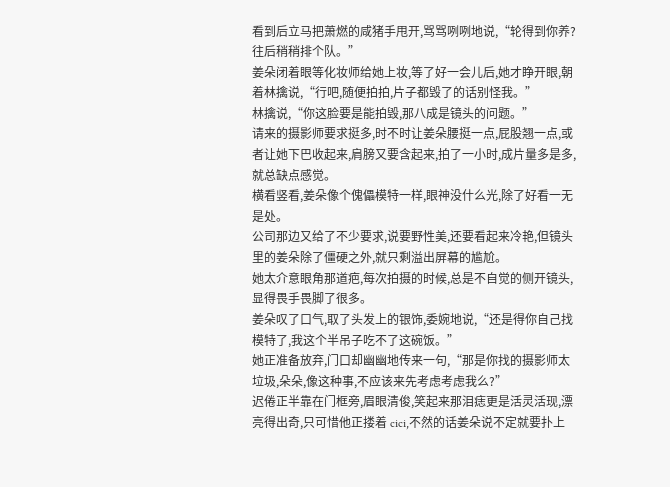看到后立马把萧燃的咸猪手甩开,骂骂咧咧地说,“轮得到你养?往后稍稍排个队。”
姜朵闭着眼等化妆师给她上妆,等了好一会儿后,她才睁开眼,朝着林擒说,“行吧,随便拍拍,片子都毁了的话别怪我。”
林擒说,“你这脸要是能拍毁,那八成是镜头的问题。”
请来的摄影师要求挺多,时不时让姜朵腰挺一点,屁股翘一点,或者让她下巴收起来,肩膀又要含起来,拍了一小时,成片量多是多,就总缺点感觉。
横看竖看,姜朵像个傀儡模特一样,眼神没什么光,除了好看一无是处。
公司那边又给了不少要求,说要野性美,还要看起来冷艳,但镜头里的姜朵除了僵硬之外,就只剩溢出屏幕的尴尬。
她太介意眼角那道疤,每次拍摄的时候,总是不自觉的侧开镜头,显得畏手畏脚了很多。
姜朵叹了口气,取了头发上的银饰,委婉地说,“还是得你自己找模特了,我这个半吊子吃不了这碗饭。”
她正准备放弃,门口却幽幽地传来一句,“那是你找的摄影师太垃圾,朵朵,像这种事,不应该来先考虑考虑我么?”
迟倦正半靠在门框旁,眉眼清俊,笑起来那泪痣更是活灵活现,漂亮得出奇,只可惜他正搂着 cici,不然的话姜朵说不定就要扑上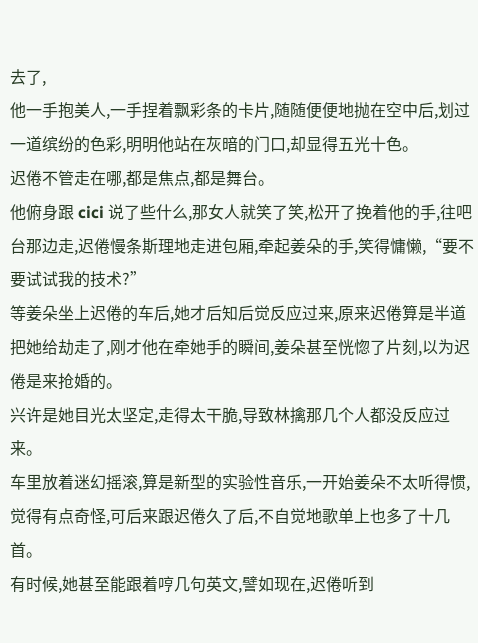去了,
他一手抱美人,一手捏着飘彩条的卡片,随随便便地抛在空中后,划过一道缤纷的色彩,明明他站在灰暗的门口,却显得五光十色。
迟倦不管走在哪,都是焦点,都是舞台。
他俯身跟 cici 说了些什么,那女人就笑了笑,松开了挽着他的手,往吧台那边走,迟倦慢条斯理地走进包厢,牵起姜朵的手,笑得慵懒,“要不要试试我的技术?”
等姜朵坐上迟倦的车后,她才后知后觉反应过来,原来迟倦算是半道把她给劫走了,刚才他在牵她手的瞬间,姜朵甚至恍惚了片刻,以为迟倦是来抢婚的。
兴许是她目光太坚定,走得太干脆,导致林擒那几个人都没反应过来。
车里放着迷幻摇滚,算是新型的实验性音乐,一开始姜朵不太听得惯,觉得有点奇怪,可后来跟迟倦久了后,不自觉地歌单上也多了十几首。
有时候,她甚至能跟着哼几句英文,譬如现在,迟倦听到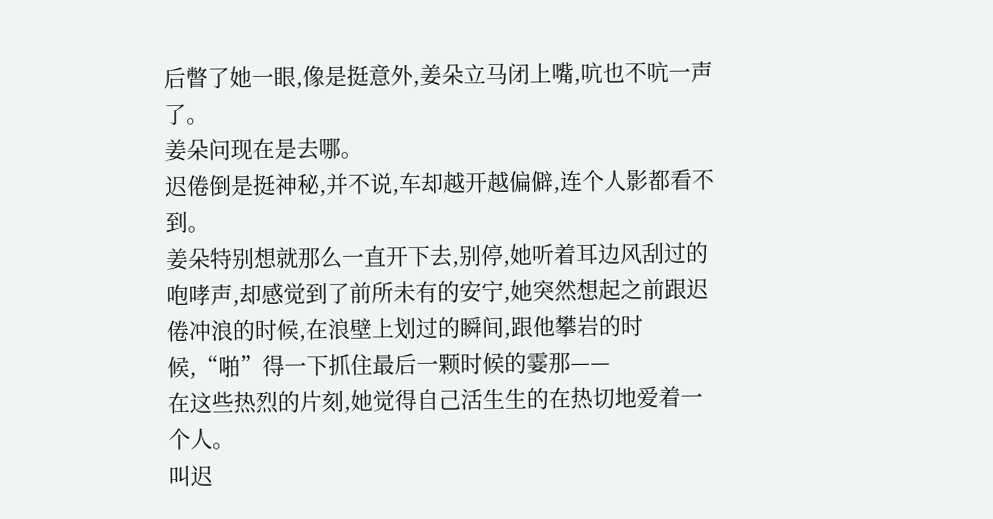后瞥了她一眼,像是挺意外,姜朵立马闭上嘴,吭也不吭一声了。
姜朵问现在是去哪。
迟倦倒是挺神秘,并不说,车却越开越偏僻,连个人影都看不到。
姜朵特别想就那么一直开下去,别停,她听着耳边风刮过的咆哮声,却感觉到了前所未有的安宁,她突然想起之前跟迟倦冲浪的时候,在浪壁上划过的瞬间,跟他攀岩的时候,“啪”得一下抓住最后一颗时候的霎那——
在这些热烈的片刻,她觉得自己活生生的在热切地爱着一个人。
叫迟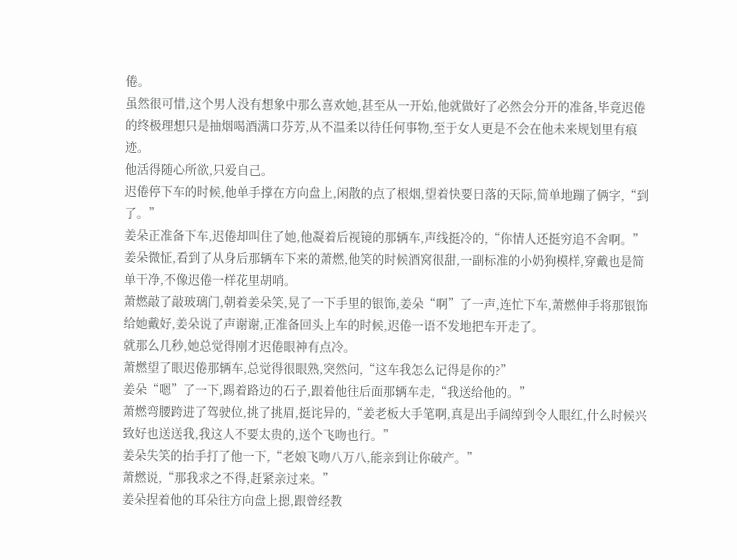倦。
虽然很可惜,这个男人没有想象中那么喜欢她,甚至从一开始,他就做好了必然会分开的准备,毕竟迟倦的终极理想只是抽烟喝酒满口芬芳,从不温柔以待任何事物,至于女人更是不会在他未来规划里有痕迹。
他活得随心所欲,只爱自己。
迟倦停下车的时候,他单手撑在方向盘上,闲散的点了根烟,望着快要日落的天际,简单地蹦了俩字,“到了。”
姜朵正准备下车,迟倦却叫住了她,他凝着后视镜的那辆车,声线挺冷的,“你情人还挺穷追不舍啊。”
姜朵微怔,看到了从身后那辆车下来的萧燃,他笑的时候酒窝很甜,一副标准的小奶狗模样,穿戴也是简单干净,不像迟倦一样花里胡哨。
萧燃敲了敲玻璃门,朝着姜朵笑,晃了一下手里的银饰,姜朵“啊”了一声,连忙下车,萧燃伸手将那银饰给她戴好,姜朵说了声谢谢,正准备回头上车的时候,迟倦一语不发地把车开走了。
就那么几秒,她总觉得刚才迟倦眼神有点冷。
萧燃望了眼迟倦那辆车,总觉得很眼熟,突然问,“这车我怎么记得是你的?”
姜朵“嗯”了一下,踢着路边的石子,跟着他往后面那辆车走,“我送给他的。”
萧燃弯腰跨进了驾驶位,挑了挑眉,挺诧异的,“姜老板大手笔啊,真是出手阔绰到令人眼红,什么时候兴致好也送送我,我这人不要太贵的,送个飞吻也行。”
姜朵失笑的抬手打了他一下,“老娘飞吻八万八,能亲到让你破产。”
萧燃说,“那我求之不得,赶紧亲过来。”
姜朵捏着他的耳朵往方向盘上摁,跟曾经教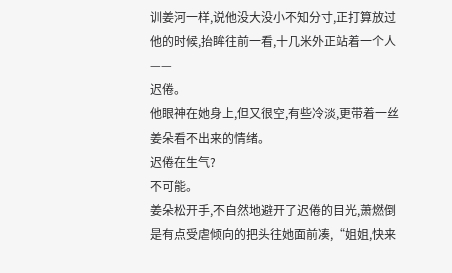训姜河一样,说他没大没小不知分寸,正打算放过他的时候,抬眸往前一看,十几米外正站着一个人——
迟倦。
他眼神在她身上,但又很空,有些冷淡,更带着一丝姜朵看不出来的情绪。
迟倦在生气?
不可能。
姜朵松开手,不自然地避开了迟倦的目光,萧燃倒是有点受虐倾向的把头往她面前凑,“姐姐,快来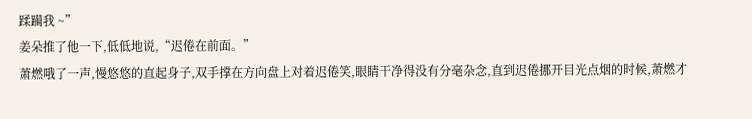蹂躏我 ~”
姜朵推了他一下,低低地说,“迟倦在前面。”
萧燃哦了一声,慢悠悠的直起身子,双手撑在方向盘上对着迟倦笑,眼睛干净得没有分毫杂念,直到迟倦挪开目光点烟的时候,萧燃才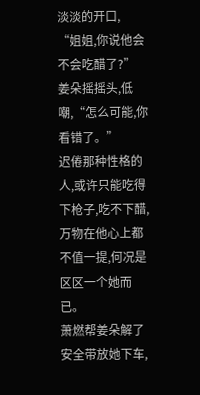淡淡的开口,
“姐姐,你说他会不会吃醋了?”
姜朵摇摇头,低嘲,“怎么可能,你看错了。”
迟倦那种性格的人,或许只能吃得下枪子,吃不下醋,万物在他心上都不值一提,何况是区区一个她而已。
萧燃帮姜朵解了安全带放她下车,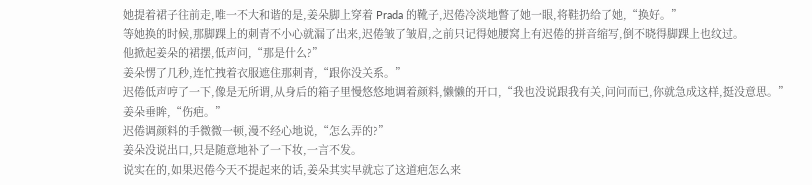她提着裙子往前走,唯一不大和谐的是,姜朵脚上穿着 Prada 的靴子,迟倦冷淡地瞥了她一眼,将鞋扔给了她,“换好。”
等她换的时候,那脚踝上的刺青不小心就漏了出来,迟倦皱了皱眉,之前只记得她腰窝上有迟倦的拼音缩写,倒不晓得脚踝上也纹过。
他掀起姜朵的裙摆,低声问,“那是什么?”
姜朵愣了几秒,连忙拽着衣服遮住那刺青,“跟你没关系。”
迟倦低声哼了一下,像是无所谓,从身后的箱子里慢悠悠地调着颜料,懒懒的开口,“我也没说跟我有关,问问而已,你就急成这样,挺没意思。”
姜朵垂眸,“伤疤。”
迟倦调颜料的手微微一顿,漫不经心地说,“怎么弄的?”
姜朵没说出口,只是随意地补了一下妆,一言不发。
说实在的,如果迟倦今天不提起来的话,姜朵其实早就忘了这道疤怎么来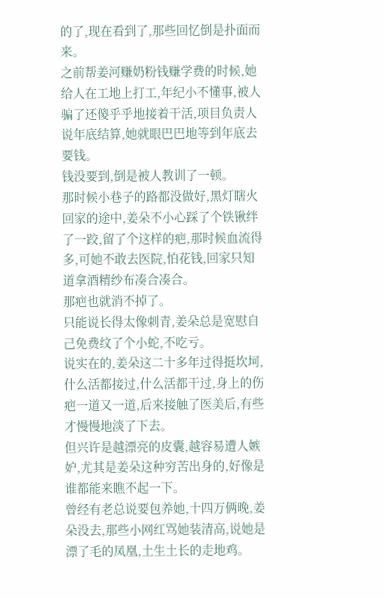的了,现在看到了,那些回忆倒是扑面而来。
之前帮姜河赚奶粉钱赚学费的时候,她给人在工地上打工,年纪小不懂事,被人骗了还傻乎乎地接着干活,项目负责人说年底结算,她就眼巴巴地等到年底去要钱。
钱没要到,倒是被人教训了一顿。
那时候小巷子的路都没做好,黑灯瞎火回家的途中,姜朵不小心踩了个铁锹绊了一跤,留了个这样的疤,那时候血流得多,可她不敢去医院,怕花钱,回家只知道拿酒精纱布凑合凑合。
那疤也就消不掉了。
只能说长得太像刺青,姜朵总是宽慰自己免费纹了个小蛇,不吃亏。
说实在的,姜朵这二十多年过得挺坎坷,什么活都接过,什么活都干过,身上的伤疤一道又一道,后来接触了医美后,有些才慢慢地淡了下去。
但兴许是越漂亮的皮囊,越容易遭人嫉妒,尤其是姜朵这种穷苦出身的,好像是谁都能来瞧不起一下。
曾经有老总说要包养她,十四万俩晚,姜朵没去,那些小网红骂她装清高,说她是漂了毛的凤凰,土生土长的走地鸡。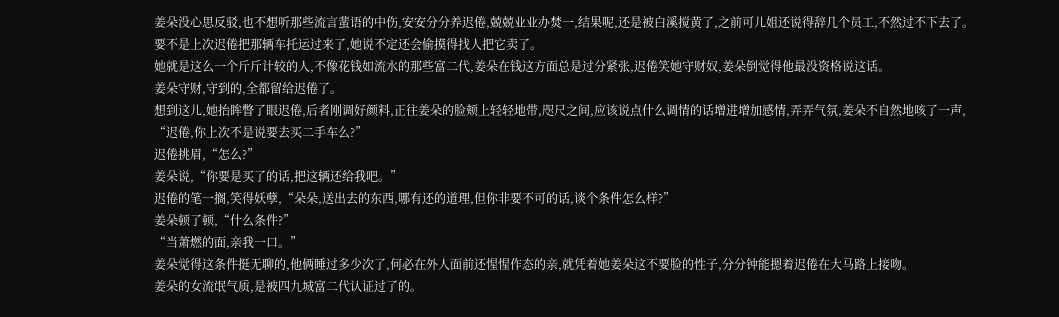姜朵没心思反驳,也不想听那些流言蜚语的中伤,安安分分养迟倦,兢兢业业办焚一,结果呢,还是被白溪搅黄了,之前可儿姐还说得辞几个员工,不然过不下去了。
要不是上次迟倦把那辆车托运过来了,她说不定还会偷摸得找人把它卖了。
她就是这么一个斤斤计较的人,不像花钱如流水的那些富二代,姜朵在钱这方面总是过分紧张,迟倦笑她守财奴,姜朵倒觉得他最没资格说这话。
姜朵守财,守到的,全都留给迟倦了。
想到这儿,她抬眸瞥了眼迟倦,后者刚调好颜料,正往姜朵的脸颊上轻轻地带,咫尺之间,应该说点什么调情的话增进增加感情,弄弄气氛,姜朵不自然地咳了一声,
“迟倦,你上次不是说要去买二手车么?”
迟倦挑眉,“怎么?”
姜朵说,“你要是买了的话,把这辆还给我吧。”
迟倦的笔一搁,笑得妖孽,“朵朵,送出去的东西,哪有还的道理,但你非要不可的话,谈个条件怎么样?”
姜朵顿了顿,“什么条件?”
“当萧燃的面,亲我一口。”
姜朵觉得这条件挺无聊的,他俩睡过多少次了,何必在外人面前还惺惺作态的亲,就凭着她姜朵这不要脸的性子,分分钟能摁着迟倦在大马路上接吻。
姜朵的女流氓气质,是被四九城富二代认证过了的。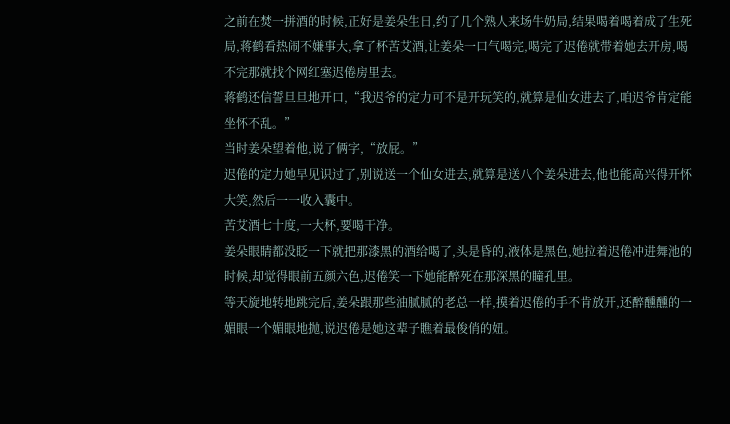之前在焚一拼酒的时候,正好是姜朵生日,约了几个熟人来场牛奶局,结果喝着喝着成了生死局,蒋鹤看热闹不嫌事大,拿了杯苦艾酒,让姜朵一口气喝完,喝完了迟倦就带着她去开房,喝不完那就找个网红塞迟倦房里去。
蒋鹤还信誓旦旦地开口,“我迟爷的定力可不是开玩笑的,就算是仙女进去了,咱迟爷肯定能坐怀不乱。”
当时姜朵望着他,说了俩字,“放屁。”
迟倦的定力她早见识过了,别说送一个仙女进去,就算是送八个姜朵进去,他也能高兴得开怀大笑,然后一一收入囊中。
苦艾酒七十度,一大杯,要喝干净。
姜朵眼睛都没眨一下就把那漆黑的酒给喝了,头是昏的,液体是黑色,她拉着迟倦冲进舞池的时候,却觉得眼前五颜六色,迟倦笑一下她能醉死在那深黑的瞳孔里。
等天旋地转地跳完后,姜朵跟那些油腻腻的老总一样,摸着迟倦的手不肯放开,还醉醺醺的一媚眼一个媚眼地抛,说迟倦是她这辈子瞧着最俊俏的妞。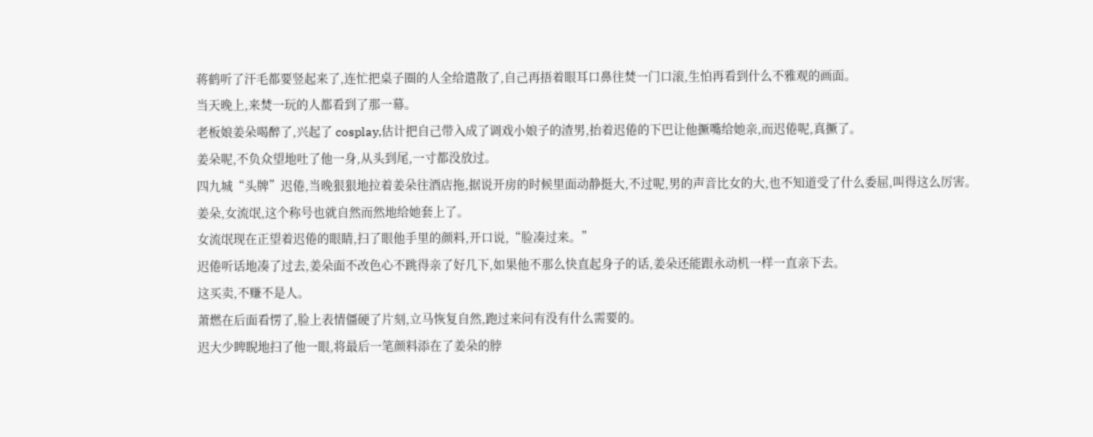蒋鹤听了汗毛都要竖起来了,连忙把桌子圈的人全给遣散了,自己再捂着眼耳口鼻往焚一门口滚,生怕再看到什么不雅观的画面。
当天晚上,来焚一玩的人都看到了那一幕。
老板娘姜朵喝醉了,兴起了 cosplay,估计把自己带入成了调戏小娘子的渣男,抬着迟倦的下巴让他撅嘴给她亲,而迟倦呢,真撅了。
姜朵呢,不负众望地吐了他一身,从头到尾,一寸都没放过。
四九城“头牌”迟倦,当晚狠狠地拉着姜朵往酒店拖,据说开房的时候里面动静挺大,不过呢,男的声音比女的大,也不知道受了什么委屈,叫得这么厉害。
姜朵,女流氓,这个称号也就自然而然地给她套上了。
女流氓现在正望着迟倦的眼睛,扫了眼他手里的颜料,开口说,“脸凑过来。”
迟倦听话地凑了过去,姜朵面不改色心不跳得亲了好几下,如果他不那么快直起身子的话,姜朵还能跟永动机一样一直亲下去。
这买卖,不赚不是人。
萧燃在后面看愣了,脸上表情僵硬了片刻,立马恢复自然,跑过来问有没有什么需要的。
迟大少睥睨地扫了他一眼,将最后一笔颜料添在了姜朵的脖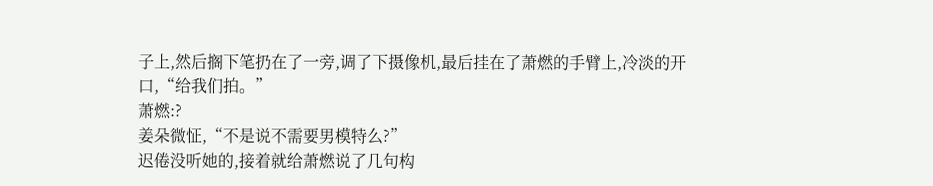子上,然后搁下笔扔在了一旁,调了下摄像机,最后挂在了萧燃的手臂上,冷淡的开口,“给我们拍。”
萧燃:?
姜朵微怔,“不是说不需要男模特么?”
迟倦没听她的,接着就给萧燃说了几句构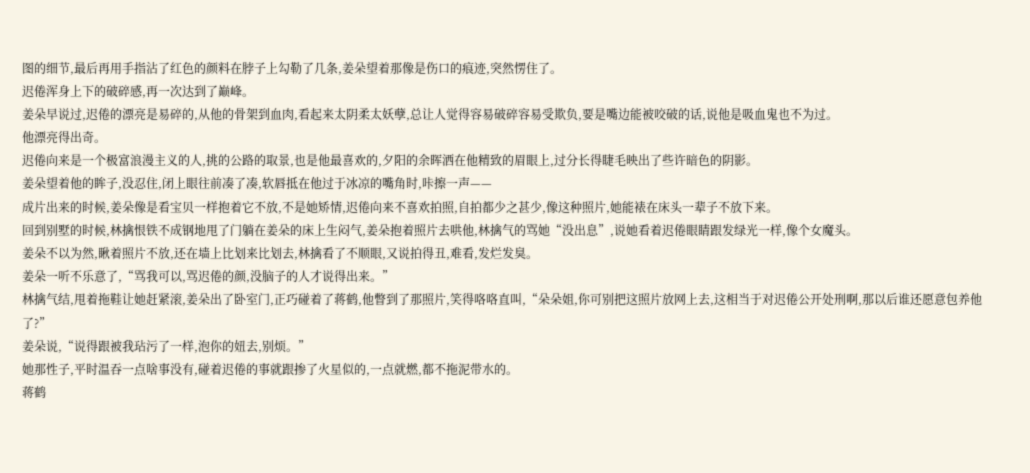图的细节,最后再用手指沾了红色的颜料在脖子上勾勒了几条,姜朵望着那像是伤口的痕迹,突然愣住了。
迟倦浑身上下的破碎感,再一次达到了巅峰。
姜朵早说过,迟倦的漂亮是易碎的,从他的骨架到血肉,看起来太阴柔太妖孽,总让人觉得容易破碎容易受欺负,要是嘴边能被咬破的话,说他是吸血鬼也不为过。
他漂亮得出奇。
迟倦向来是一个极富浪漫主义的人,挑的公路的取景,也是他最喜欢的,夕阳的余晖洒在他精致的眉眼上,过分长得睫毛映出了些许暗色的阴影。
姜朵望着他的眸子,没忍住,闭上眼往前凑了凑,软唇抵在他过于冰凉的嘴角时,咔擦一声——
成片出来的时候,姜朵像是看宝贝一样抱着它不放,不是她矫情,迟倦向来不喜欢拍照,自拍都少之甚少,像这种照片,她能裱在床头一辈子不放下来。
回到别墅的时候,林擒恨铁不成钢地甩了门躺在姜朵的床上生闷气,姜朵抱着照片去哄他,林擒气的骂她“没出息”,说她看着迟倦眼睛跟发绿光一样,像个女魔头。
姜朵不以为然,瞅着照片不放,还在墙上比划来比划去,林擒看了不顺眼,又说拍得丑,难看,发烂发臭。
姜朵一听不乐意了,“骂我可以,骂迟倦的颜,没脑子的人才说得出来。”
林擒气结,甩着拖鞋让她赶紧滚,姜朵出了卧室门,正巧碰着了蒋鹤,他瞥到了那照片,笑得咯咯直叫,“朵朵姐,你可别把这照片放网上去,这相当于对迟倦公开处刑啊,那以后谁还愿意包养他了?”
姜朵说,“说得跟被我玷污了一样,泡你的妞去,别烦。”
她那性子,平时温吞一点啥事没有,碰着迟倦的事就跟掺了火星似的,一点就燃,都不拖泥带水的。
蒋鹤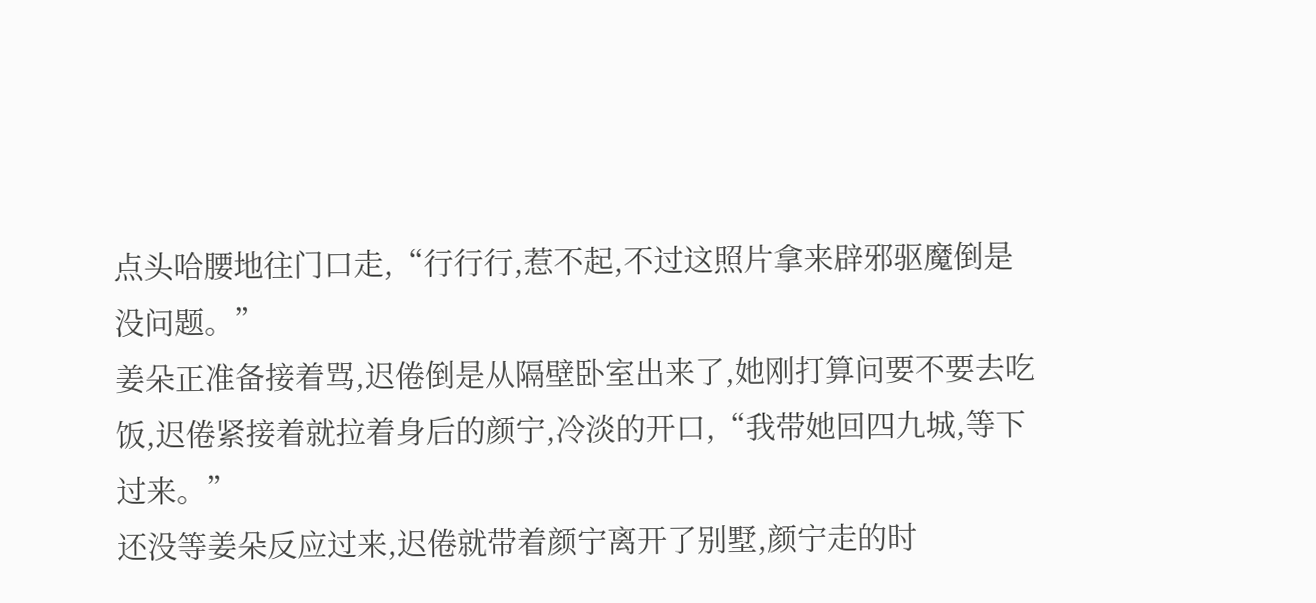点头哈腰地往门口走,“行行行,惹不起,不过这照片拿来辟邪驱魔倒是没问题。”
姜朵正准备接着骂,迟倦倒是从隔壁卧室出来了,她刚打算问要不要去吃饭,迟倦紧接着就拉着身后的颜宁,冷淡的开口,“我带她回四九城,等下过来。”
还没等姜朵反应过来,迟倦就带着颜宁离开了别墅,颜宁走的时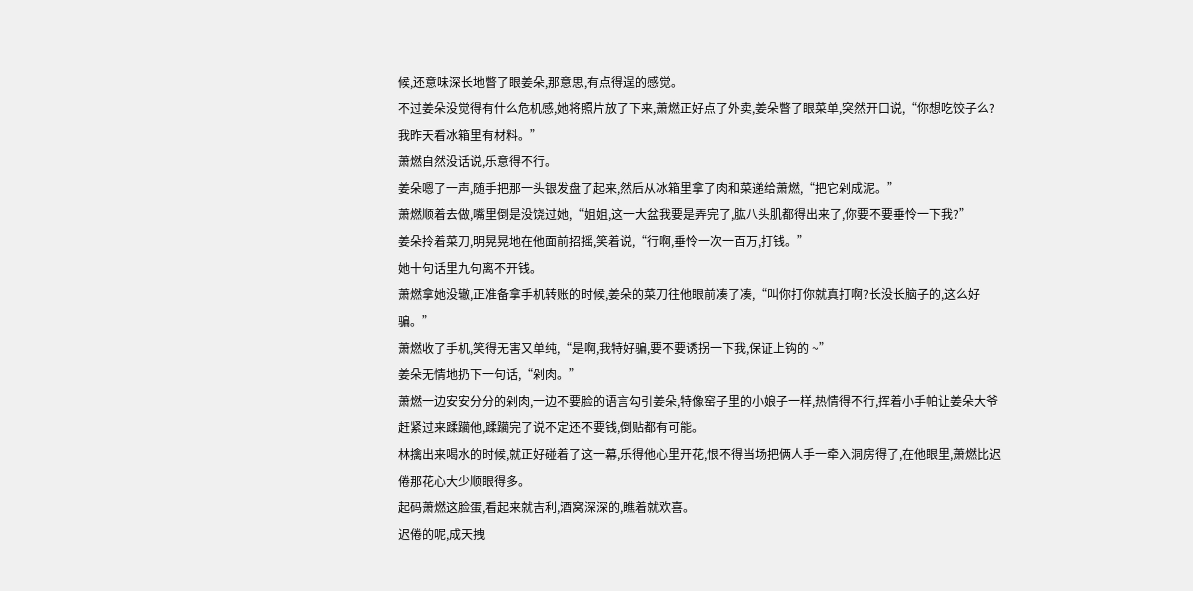候,还意味深长地瞥了眼姜朵,那意思,有点得逞的感觉。
不过姜朵没觉得有什么危机感,她将照片放了下来,萧燃正好点了外卖,姜朵瞥了眼菜单,突然开口说,“你想吃饺子么?我昨天看冰箱里有材料。”
萧燃自然没话说,乐意得不行。
姜朵嗯了一声,随手把那一头银发盘了起来,然后从冰箱里拿了肉和菜递给萧燃,“把它剁成泥。”
萧燃顺着去做,嘴里倒是没饶过她,“姐姐,这一大盆我要是弄完了,肱八头肌都得出来了,你要不要垂怜一下我?”
姜朵拎着菜刀,明晃晃地在他面前招摇,笑着说,“行啊,垂怜一次一百万,打钱。”
她十句话里九句离不开钱。
萧燃拿她没辙,正准备拿手机转账的时候,姜朵的菜刀往他眼前凑了凑,“叫你打你就真打啊?长没长脑子的,这么好骗。”
萧燃收了手机,笑得无害又单纯,“是啊,我特好骗,要不要诱拐一下我,保证上钩的 ~”
姜朵无情地扔下一句话,“剁肉。”
萧燃一边安安分分的剁肉,一边不要脸的语言勾引姜朵,特像窑子里的小娘子一样,热情得不行,挥着小手帕让姜朵大爷赶紧过来蹂躏他,蹂躏完了说不定还不要钱,倒贴都有可能。
林擒出来喝水的时候,就正好碰着了这一幕,乐得他心里开花,恨不得当场把俩人手一牵入洞房得了,在他眼里,萧燃比迟倦那花心大少顺眼得多。
起码萧燃这脸蛋,看起来就吉利,酒窝深深的,瞧着就欢喜。
迟倦的呢,成天拽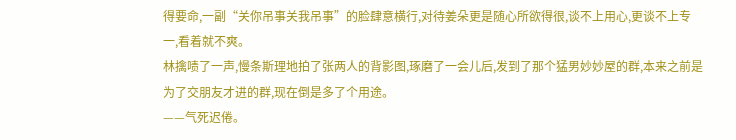得要命,一副“关你吊事关我吊事”的脸肆意横行,对待姜朵更是随心所欲得很,谈不上用心,更谈不上专一,看着就不爽。
林擒啧了一声,慢条斯理地拍了张两人的背影图,琢磨了一会儿后,发到了那个猛男妙妙屋的群,本来之前是为了交朋友才进的群,现在倒是多了个用途。
——气死迟倦。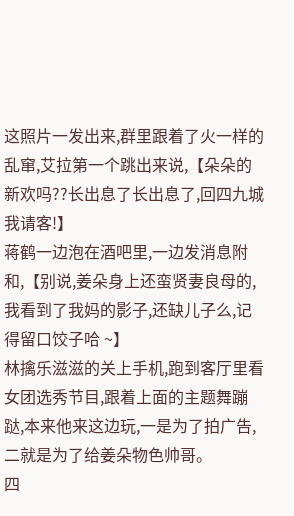这照片一发出来,群里跟着了火一样的乱窜,艾拉第一个跳出来说,【朵朵的新欢吗??长出息了长出息了,回四九城我请客!】
蒋鹤一边泡在酒吧里,一边发消息附和,【别说,姜朵身上还蛮贤妻良母的,我看到了我妈的影子,还缺儿子么,记得留口饺子哈 ~】
林擒乐滋滋的关上手机,跑到客厅里看女团选秀节目,跟着上面的主题舞蹦跶,本来他来这边玩,一是为了拍广告,二就是为了给姜朵物色帅哥。
四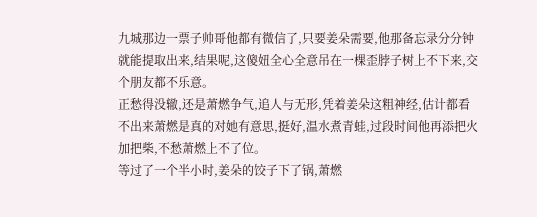九城那边一票子帅哥他都有微信了,只要姜朵需要,他那备忘录分分钟就能提取出来,结果呢,这傻妞全心全意吊在一棵歪脖子树上不下来,交个朋友都不乐意。
正愁得没辙,还是萧燃争气,追人与无形,凭着姜朵这粗神经,估计都看不出来萧燃是真的对她有意思,挺好,温水煮青蛙,过段时间他再添把火加把柴,不愁萧燃上不了位。
等过了一个半小时,姜朵的饺子下了锅,萧燃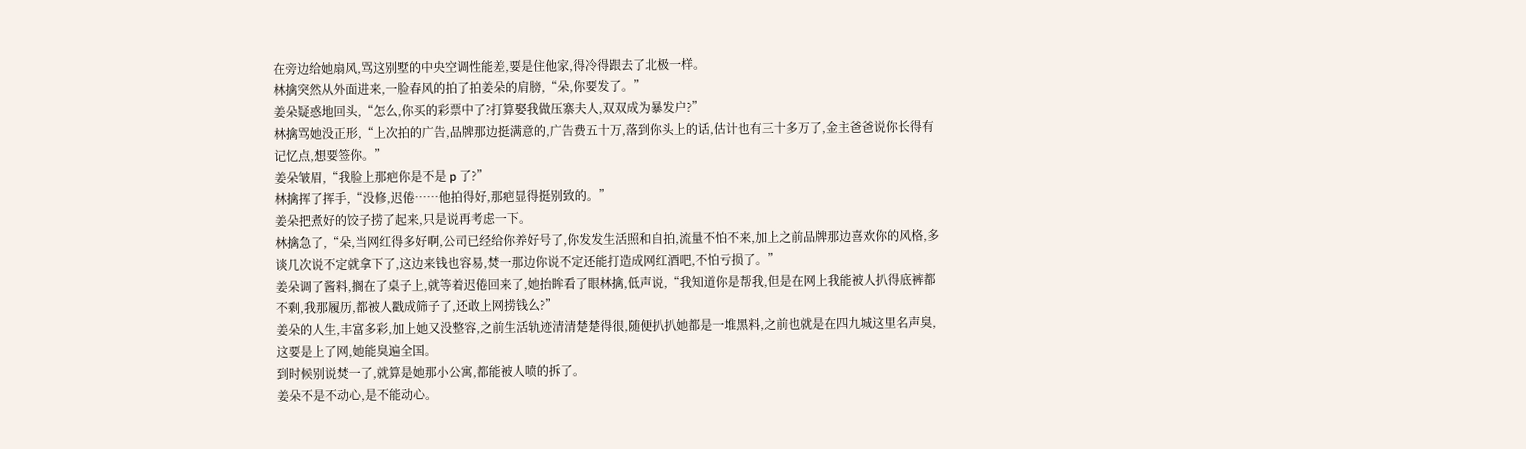在旁边给她扇风,骂这别墅的中央空调性能差,要是住他家,得冷得跟去了北极一样。
林擒突然从外面进来,一脸春风的拍了拍姜朵的肩膀,“朵,你要发了。”
姜朵疑惑地回头,“怎么,你买的彩票中了?打算娶我做压寨夫人,双双成为暴发户?”
林擒骂她没正形,“上次拍的广告,品牌那边挺满意的,广告费五十万,落到你头上的话,估计也有三十多万了,金主爸爸说你长得有记忆点,想要签你。”
姜朵皱眉,“我脸上那疤你是不是 p 了?”
林擒挥了挥手,“没修,迟倦……他拍得好,那疤显得挺别致的。”
姜朵把煮好的饺子捞了起来,只是说再考虑一下。
林擒急了,“朵,当网红得多好啊,公司已经给你养好号了,你发发生活照和自拍,流量不怕不来,加上之前品牌那边喜欢你的风格,多谈几次说不定就拿下了,这边来钱也容易,焚一那边你说不定还能打造成网红酒吧,不怕亏损了。”
姜朵调了酱料,搁在了桌子上,就等着迟倦回来了,她抬眸看了眼林擒,低声说,“我知道你是帮我,但是在网上我能被人扒得底裤都不剩,我那履历,都被人戳成筛子了,还敢上网捞钱么?”
姜朵的人生,丰富多彩,加上她又没整容,之前生活轨迹清清楚楚得很,随便扒扒她都是一堆黑料,之前也就是在四九城这里名声臭,这要是上了网,她能臭遍全国。
到时候别说焚一了,就算是她那小公寓,都能被人喷的拆了。
姜朵不是不动心,是不能动心。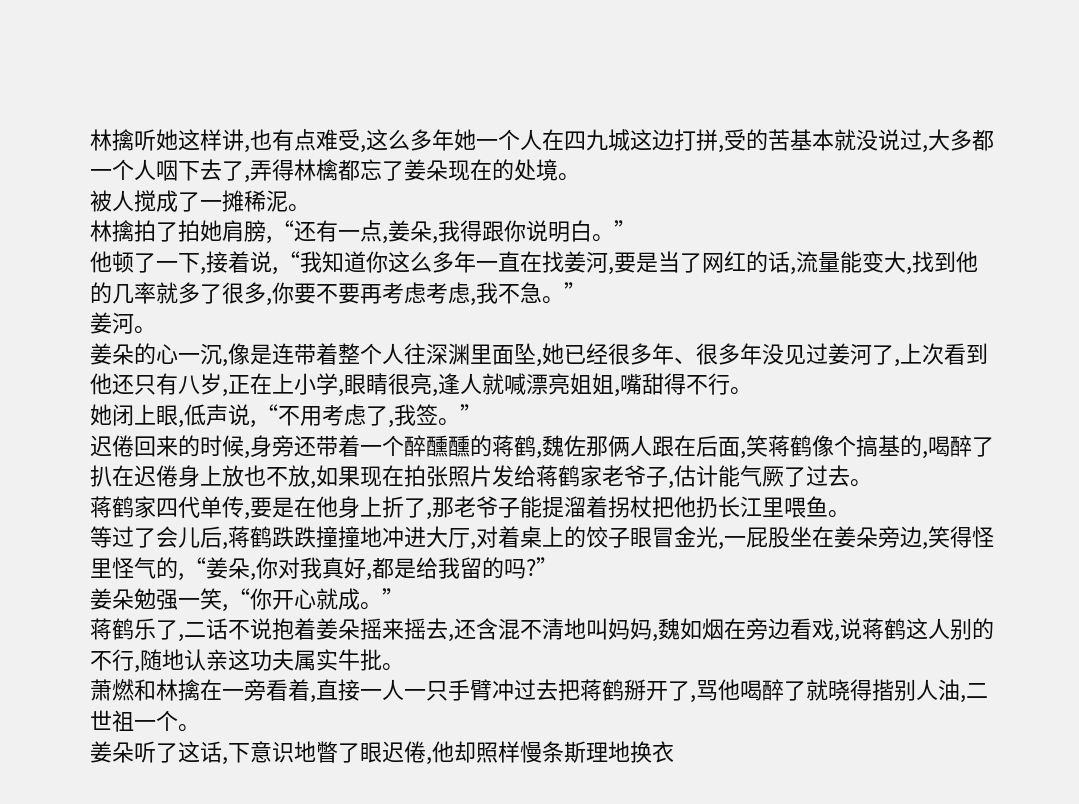林擒听她这样讲,也有点难受,这么多年她一个人在四九城这边打拼,受的苦基本就没说过,大多都一个人咽下去了,弄得林檎都忘了姜朵现在的处境。
被人搅成了一摊稀泥。
林擒拍了拍她肩膀,“还有一点,姜朵,我得跟你说明白。”
他顿了一下,接着说,“我知道你这么多年一直在找姜河,要是当了网红的话,流量能变大,找到他的几率就多了很多,你要不要再考虑考虑,我不急。”
姜河。
姜朵的心一沉,像是连带着整个人往深渊里面坠,她已经很多年、很多年没见过姜河了,上次看到他还只有八岁,正在上小学,眼睛很亮,逢人就喊漂亮姐姐,嘴甜得不行。
她闭上眼,低声说,“不用考虑了,我签。”
迟倦回来的时候,身旁还带着一个醉醺醺的蒋鹤,魏佐那俩人跟在后面,笑蒋鹤像个搞基的,喝醉了扒在迟倦身上放也不放,如果现在拍张照片发给蒋鹤家老爷子,估计能气厥了过去。
蒋鹤家四代单传,要是在他身上折了,那老爷子能提溜着拐杖把他扔长江里喂鱼。
等过了会儿后,蒋鹤跌跌撞撞地冲进大厅,对着桌上的饺子眼冒金光,一屁股坐在姜朵旁边,笑得怪里怪气的,“姜朵,你对我真好,都是给我留的吗?”
姜朵勉强一笑,“你开心就成。”
蒋鹤乐了,二话不说抱着姜朵摇来摇去,还含混不清地叫妈妈,魏如烟在旁边看戏,说蒋鹤这人别的不行,随地认亲这功夫属实牛批。
萧燃和林擒在一旁看着,直接一人一只手臂冲过去把蒋鹤掰开了,骂他喝醉了就晓得揩别人油,二世祖一个。
姜朵听了这话,下意识地瞥了眼迟倦,他却照样慢条斯理地换衣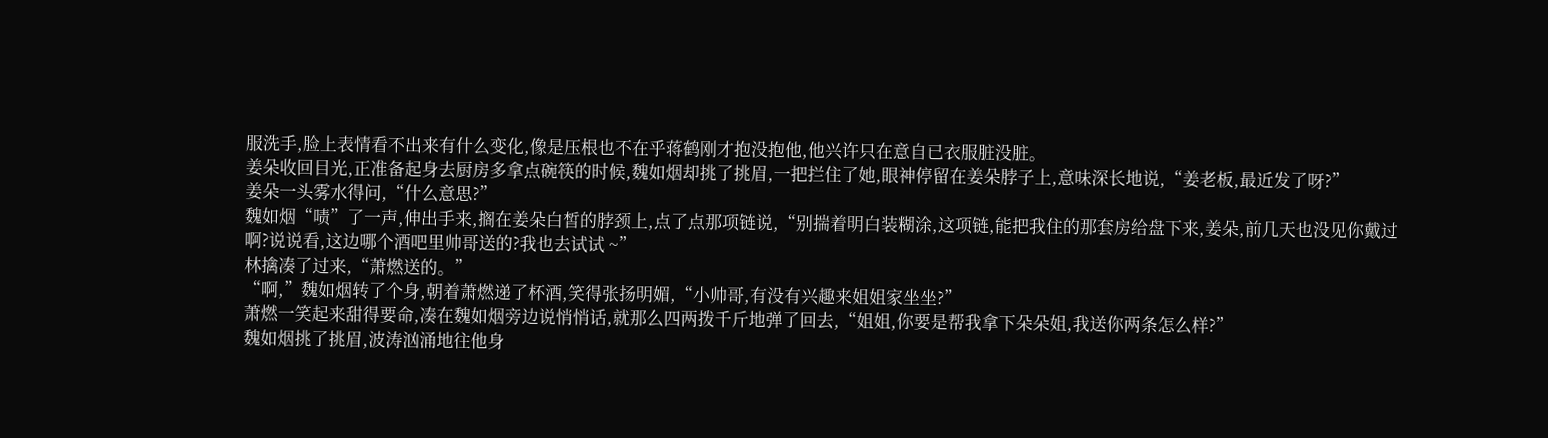服洗手,脸上表情看不出来有什么变化,像是压根也不在乎蒋鹤刚才抱没抱他,他兴许只在意自已衣服脏没脏。
姜朵收回目光,正准备起身去厨房多拿点碗筷的时候,魏如烟却挑了挑眉,一把拦住了她,眼神停留在姜朵脖子上,意味深长地说,“姜老板,最近发了呀?”
姜朵一头雾水得问,“什么意思?”
魏如烟“啧”了一声,伸出手来,搁在姜朵白皙的脖颈上,点了点那项链说,“别揣着明白装糊涂,这项链,能把我住的那套房给盘下来,姜朵,前几天也没见你戴过啊?说说看,这边哪个酒吧里帅哥送的?我也去试试 ~”
林擒凑了过来,“萧燃送的。”
“啊,”魏如烟转了个身,朝着萧燃递了杯酒,笑得张扬明媚,“小帅哥,有没有兴趣来姐姐家坐坐?”
萧燃一笑起来甜得要命,凑在魏如烟旁边说悄悄话,就那么四两拨千斤地弹了回去,“姐姐,你要是帮我拿下朵朵姐,我送你两条怎么样?”
魏如烟挑了挑眉,波涛汹涌地往他身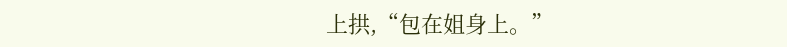上拱,“包在姐身上。”